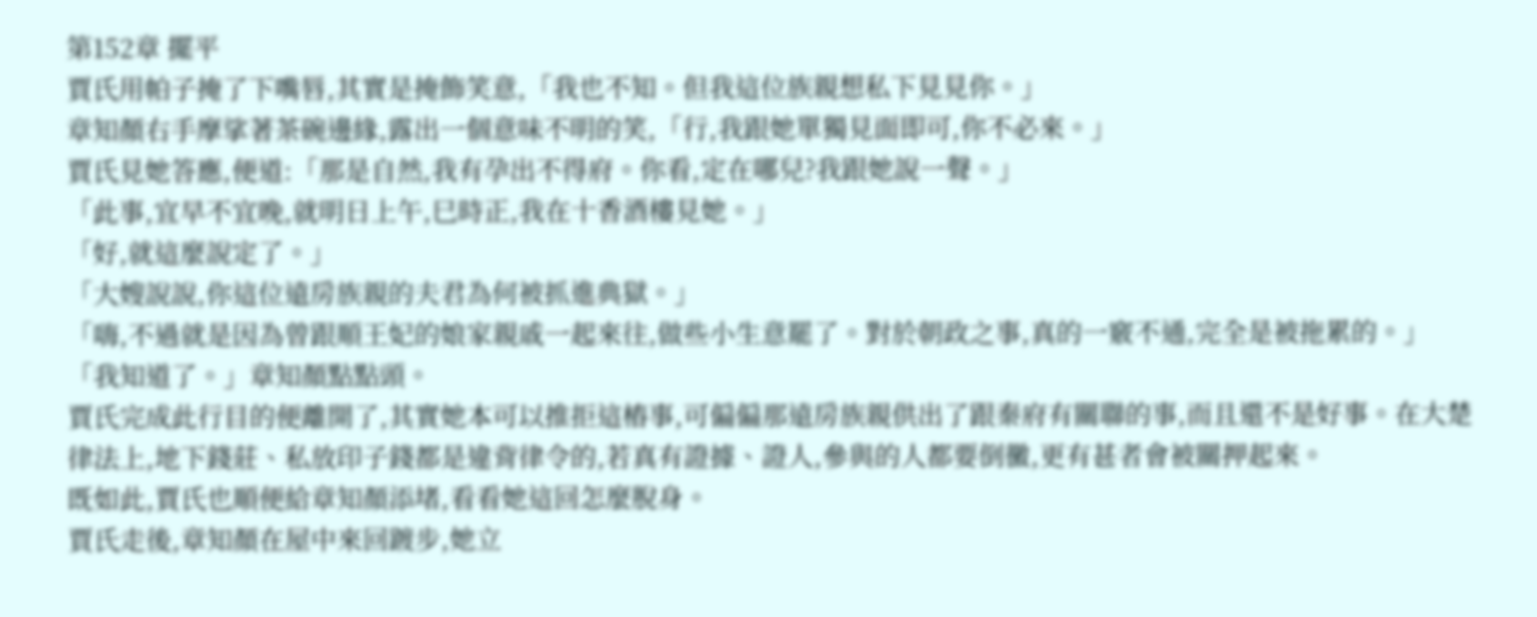第152章 擺平
賈氏用帕子掩了下嘴唇,其實是掩飾笑意,「我也不知。但我這位族親想私下見見你。」
章知顏右手摩挲著茶碗邊緣,露出一個意味不明的笑,「行,我跟她單獨見面即可,你不必來。」
賈氏見她答應,便道:「那是自然,我有孕出不得府。你看,定在哪兒?我跟她說一聲。」
「此事,宜早不宜晚,就明日上午,巳時正,我在十香酒樓見她。」
「好,就這麼說定了。」
「大嫂說說,你這位遠房族親的夫君為何被抓進典獄。」
「嗨,不過就是因為曾跟順王妃的娘家親戚一起來往,做些小生意罷了。對於朝政之事,真的一竅不通,完全是被拖累的。」
「我知道了。」章知顏點點頭。
賈氏完成此行目的便離開了,其實她本可以推拒這樁事,可偏偏那遠房族親供出了跟秦府有關聯的事,而且還不是好事。在大楚律法上,地下錢莊、私放印子錢都是違背律令的,若真有證據、證人,參與的人都要倒黴,更有甚者會被關押起來。
既如此,賈氏也順便給章知顏添堵,看看她這回怎麼脫身。
賈氏走後,章知顏在屋中來回踱步,她立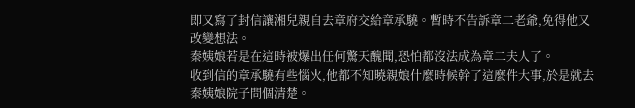即又寫了封信讓湘兒親自去章府交給章承驍。暫時不告訴章二老爺,免得他又改變想法。
秦姨娘若是在這時被爆出任何驚天醜聞,恐怕都沒法成為章二夫人了。
收到信的章承驍有些惱火,他都不知曉親娘什麼時候幹了這麼件大事,於是就去秦姨娘院子問個清楚。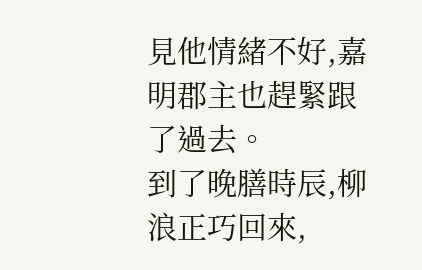見他情緒不好,嘉明郡主也趕緊跟了過去。
到了晚膳時辰,柳浪正巧回來,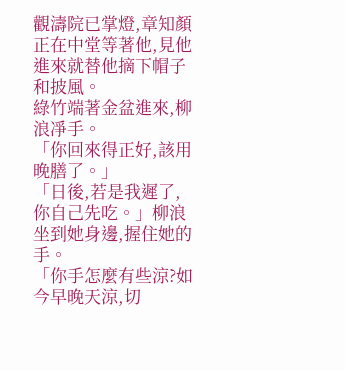觀濤院已掌燈,章知顏正在中堂等著他,見他進來就替他摘下帽子和披風。
綠竹端著金盆進來,柳浪凈手。
「你回來得正好,該用晚膳了。」
「日後,若是我遲了,你自己先吃。」柳浪坐到她身邊,握住她的手。
「你手怎麼有些涼?如今早晚天涼,切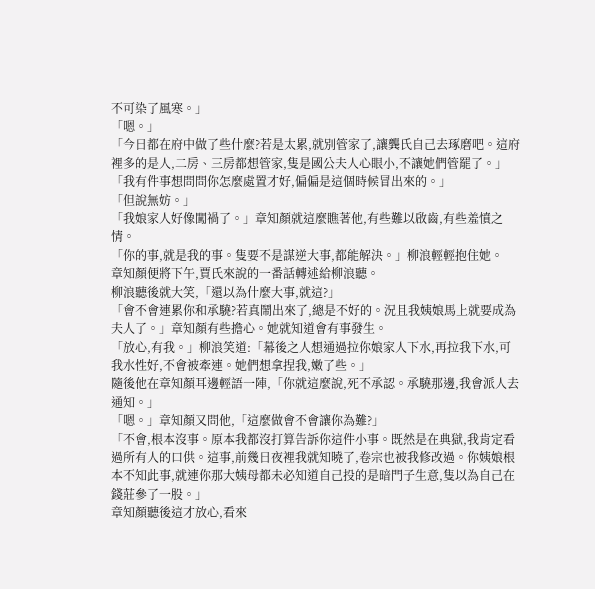不可染了風寒。」
「嗯。」
「今日都在府中做了些什麼?若是太累,就別管家了,讓龔氏自己去琢磨吧。這府裡多的是人,二房、三房都想管家,隻是國公夫人心眼小,不讓她們管罷了。」
「我有件事想問問你怎麼處置才好,偏偏是這個時候冒出來的。」
「但說無妨。」
「我娘家人好像闖禍了。」章知顏就這麼瞧著他,有些難以啟齒,有些羞憤之情。
「你的事,就是我的事。隻要不是謀逆大事,都能解決。」柳浪輕輕抱住她。
章知顏便將下午,賈氏來說的一番話轉述給柳浪聽。
柳浪聽後就大笑,「還以為什麼大事,就這?」
「會不會連累你和承驍?若真鬧出來了,總是不好的。況且我姨娘馬上就要成為夫人了。」章知顏有些擔心。她就知道會有事發生。
「放心,有我。」柳浪笑道:「幕後之人想通過拉你娘家人下水,再拉我下水,可我水性好,不會被牽連。她們想拿捏我,嫩了些。」
隨後他在章知顏耳邊輕語一陣,「你就這麼說,死不承認。承驍那邊,我會派人去通知。」
「嗯。」章知顏又問他,「這麼做會不會讓你為難?」
「不會,根本沒事。原本我都沒打算告訴你這件小事。既然是在典獄,我肯定看過所有人的口供。這事,前幾日夜裡我就知曉了,卷宗也被我修改過。你姨娘根本不知此事,就連你那大姨母都未必知道自己投的是暗門子生意,隻以為自己在錢莊參了一股。」
章知顏聽後這才放心,看來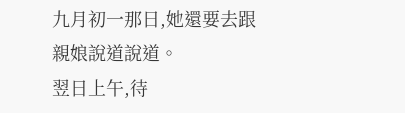九月初一那日,她還要去跟親娘說道說道。
翌日上午,待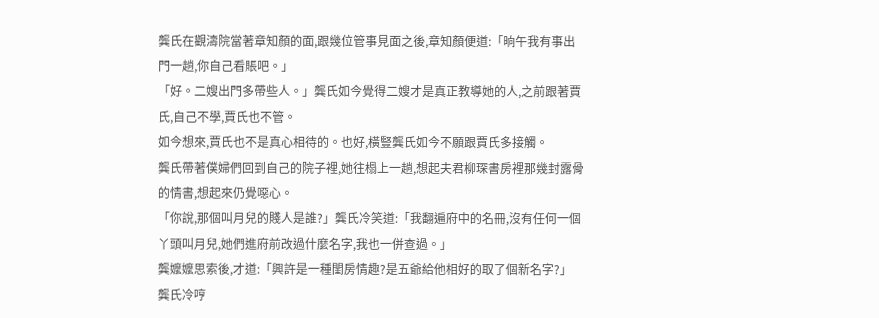龔氏在觀濤院當著章知顏的面,跟幾位管事見面之後,章知顏便道:「晌午我有事出門一趟,你自己看賬吧。」
「好。二嫂出門多帶些人。」龔氏如今覺得二嫂才是真正教導她的人,之前跟著賈氏,自己不學,賈氏也不管。
如今想來,賈氏也不是真心相待的。也好,橫豎龔氏如今不願跟賈氏多接觸。
龔氏帶著僕婦們回到自己的院子裡,她往榻上一趟,想起夫君柳琛書房裡那幾封露骨的情書,想起來仍覺噁心。
「你說,那個叫月兒的賤人是誰?」龔氏冷笑道:「我翻遍府中的名冊,沒有任何一個丫頭叫月兒,她們進府前改過什麼名字,我也一併查過。」
龔嬤嬤思索後,才道:「興許是一種閨房情趣?是五爺給他相好的取了個新名字?」
龔氏冷哼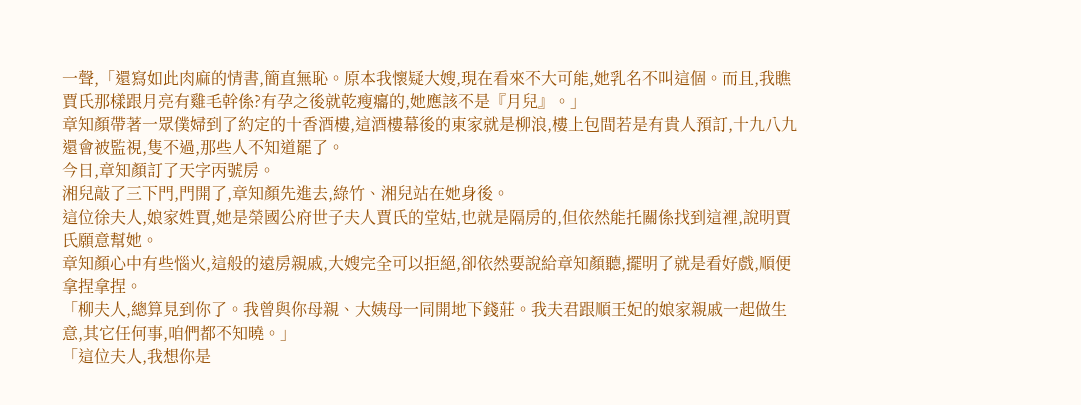一聲,「還寫如此肉麻的情書,簡直無恥。原本我懷疑大嫂,現在看來不大可能,她乳名不叫這個。而且,我瞧賈氏那樣跟月亮有雞毛幹係?有孕之後就乾瘦癟的,她應該不是『月兒』。」
章知顏帶著一眾僕婦到了約定的十香酒樓,這酒樓幕後的東家就是柳浪,樓上包間若是有貴人預訂,十九八九還會被監視,隻不過,那些人不知道罷了。
今日,章知顏訂了天字丙號房。
湘兒敲了三下門,門開了,章知顏先進去,綠竹、湘兒站在她身後。
這位徐夫人,娘家姓賈,她是榮國公府世子夫人賈氏的堂姑,也就是隔房的,但依然能托關係找到這裡,說明賈氏願意幫她。
章知顏心中有些惱火,這般的遠房親戚,大嫂完全可以拒絕,卻依然要說給章知顏聽,擺明了就是看好戲,順便拿捏拿捏。
「柳夫人,總算見到你了。我曾與你母親、大姨母一同開地下錢莊。我夫君跟順王妃的娘家親戚一起做生意,其它任何事,咱們都不知曉。」
「這位夫人,我想你是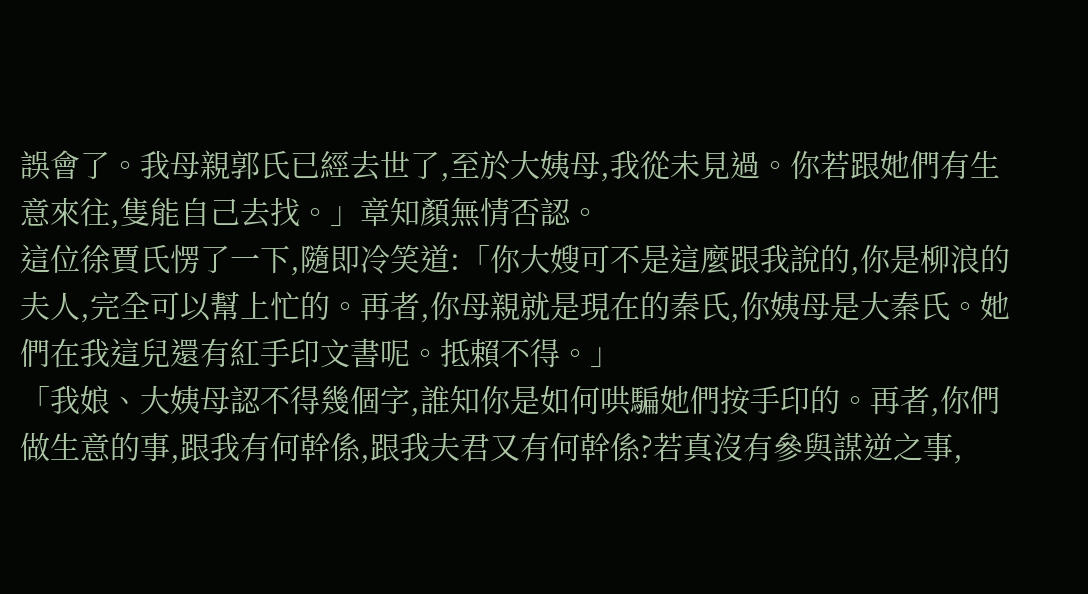誤會了。我母親郭氏已經去世了,至於大姨母,我從未見過。你若跟她們有生意來往,隻能自己去找。」章知顏無情否認。
這位徐賈氏愣了一下,隨即冷笑道:「你大嫂可不是這麼跟我說的,你是柳浪的夫人,完全可以幫上忙的。再者,你母親就是現在的秦氏,你姨母是大秦氏。她們在我這兒還有紅手印文書呢。抵賴不得。」
「我娘、大姨母認不得幾個字,誰知你是如何哄騙她們按手印的。再者,你們做生意的事,跟我有何幹係,跟我夫君又有何幹係?若真沒有參與謀逆之事,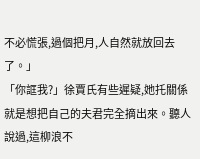不必慌張,過個把月,人自然就放回去了。」
「你誆我?」徐賈氏有些遲疑,她托關係就是想把自己的夫君完全摘出來。聽人說過,這柳浪不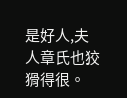是好人,夫人章氏也狡猾得很。